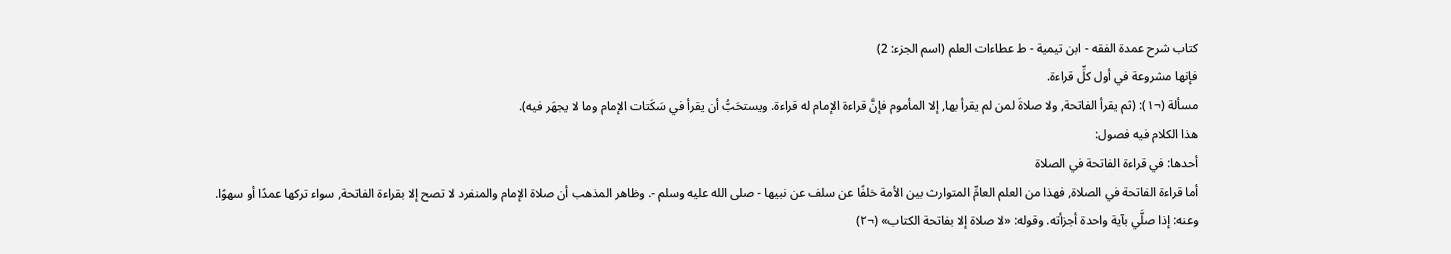كتاب شرح عمدة الفقه - ابن تيمية - ط عطاءات العلم (اسم الجزء: 2)
فإنها مشروعة في أول كلِّ قراءة.
مسألة (¬١): (ثم يقرأ الفاتحة, ولا صلاةَ لمن لم يقرأ بها, إلا المأموم فإنَّ قراءة الإمام له قراءة. ويستحَبُّ أن يقرأ في سَكَتات الإمام وما لا يجهَر فيه).
هذا الكلام فيه فصول:
أحدها: في قراءة الفاتحة في الصلاة
أما قراءة الفاتحة في الصلاة, فهذا من العلم العامِّ المتوارث بين الأمة خلفًا عن سلف عن نبيها - صلى الله عليه وسلم -. وظاهر المذهب أن صلاة الإمام والمنفرد لا تصح إلا بقراءة الفاتحة, سواء تركها عمدًا أو سهوًا.
وعنه: إذا صلَّي بآية واحدة أجزأته. وقوله: «لا صلاة إلا بفاتحة الكتاب» (¬٢)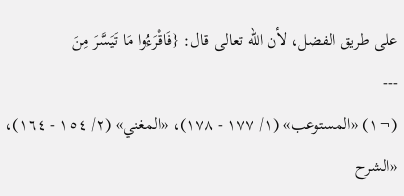على طريق الفضل، لأن الله تعالى قال: {فَاقْرَءُوا مَا تَيَسَّرَ مِنَ
---
(¬١) «المستوعب» (١/ ١٧٧ - ١٧٨)، «المغني» (٢/ ١٥٤ - ١٦٤)، «الشرح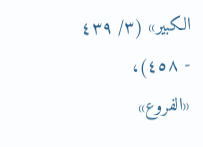الكبير» (٣/ ٤٣٩ - ٤٥٨)، «الفروع»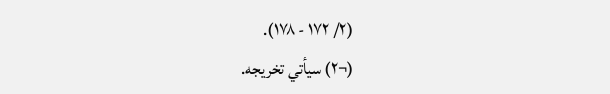(٢/ ١٧٢ - ١٧٨).
(¬٢) سيأتي تخريجه.